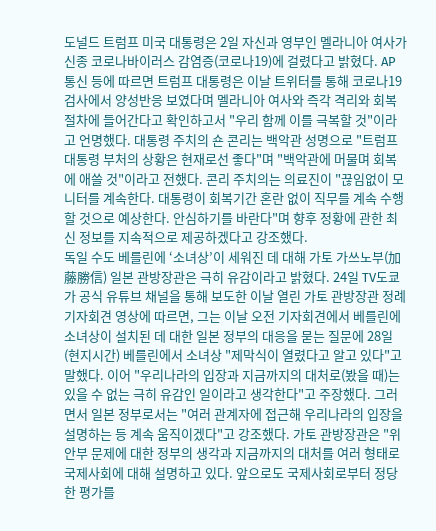도널드 트럼프 미국 대통령은 2일 자신과 영부인 멜라니아 여사가 신종 코로나바이러스 감염증(코로나19)에 걸렸다고 밝혔다. AP 통신 등에 따르면 트럼프 대통령은 이날 트위터를 통해 코로나19 검사에서 양성반응 보였다며 멜라니아 여사와 즉각 격리와 회복 절차에 들어간다고 확인하고서 "우리 함께 이를 극복할 것"이라고 언명했다. 대통령 주치의 숀 콘리는 백악관 성명으로 "트럼프 대통령 부처의 상황은 현재로선 좋다"며 "백악관에 머물며 회복에 애쓸 것"이라고 전했다. 콘리 주치의는 의료진이 "끊임없이 모니터를 계속한다. 대통령이 회복기간 혼란 없이 직무를 계속 수행할 것으로 예상한다. 안심하기를 바란다"며 향후 정황에 관한 최신 정보를 지속적으로 제공하겠다고 강조했다.
독일 수도 베를린에 ‘소녀상’이 세워진 데 대해 가토 가쓰노부(加藤勝信) 일본 관방장관은 극히 유감이라고 밝혔다. 24일 TV도쿄가 공식 유튜브 채널을 통해 보도한 이날 열린 가토 관방장관 정례 기자회견 영상에 따르면, 그는 이날 오전 기자회견에서 베를린에 소녀상이 설치된 데 대한 일본 정부의 대응을 묻는 질문에 28일(현지시간) 베를린에서 소녀상 "제막식이 열렸다고 알고 있다"고 말했다. 이어 "우리나라의 입장과 지금까지의 대처로(봤을 때)는 있을 수 없는 극히 유감인 일이라고 생각한다"고 주장했다. 그러면서 일본 정부로서는 "여러 관계자에 접근해 우리나라의 입장을 설명하는 등 계속 움직이겠다"고 강조했다. 가토 관방장관은 "위안부 문제에 대한 정부의 생각과 지금까지의 대처를 여러 형태로 국제사회에 대해 설명하고 있다. 앞으로도 국제사회로부터 정당한 평가를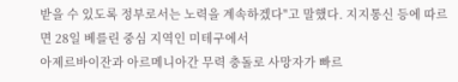받을 수 있도록 정부로서는 노력을 계속하겠다"고 말했다. 지지통신 등에 따르면 28일 베를린 중심 지역인 미테구에서
아제르바이잔과 아르메니아간 무력 충돌로 사망자가 빠르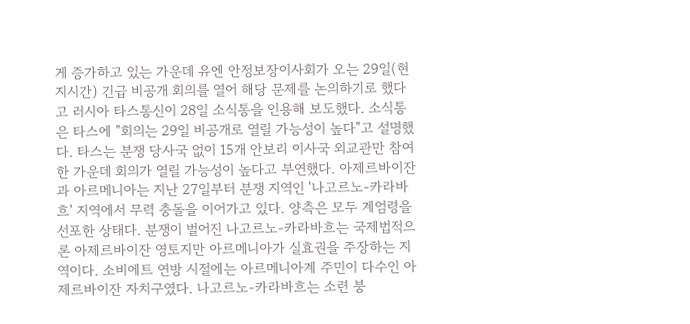게 증가하고 있는 가운데 유엔 안정보장이사회가 오는 29일(현지시간) 긴급 비공개 회의를 열어 해당 문제를 논의하기로 했다고 러시아 타스통신이 28일 소식통을 인용해 보도했다. 소식통은 타스에 "회의는 29일 비공개로 열릴 가능성이 높다"고 설명했다. 타스는 분쟁 당사국 없이 15개 안보리 이사국 외교관만 참여한 가운데 회의가 열릴 가능성이 높다고 부연했다. 아제르바이잔과 아르메니아는 지난 27일부터 분쟁 지역인 '나고르노-카라바흐' 지역에서 무력 충돌을 이어가고 있다. 양측은 모두 계엄령을 선포한 상태다. 분쟁이 벌어진 나고르노-카라바흐는 국제법적으론 아제르바이잔 영토지만 아르메니아가 실효권을 주장하는 지역이다. 소비에트 연방 시절에는 아르메니아계 주민이 다수인 아제르바이잔 자치구였다. 나고르노-카라바흐는 소련 붕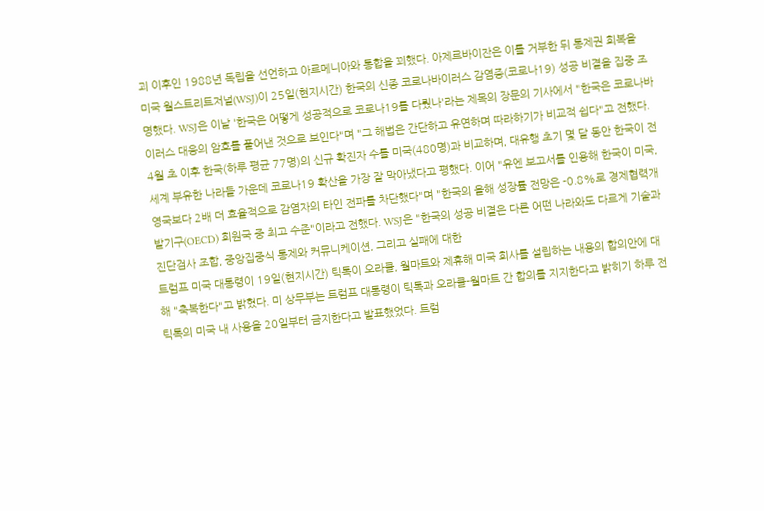괴 이후인 1988년 독립을 선언하고 아르메니아와 통합을 꾀했다. 아제르바이잔은 이를 거부한 뒤 통제권 회복을
미국 월스트리트저널(WSJ)이 25일(현지시간) 한국의 신종 코로나바이러스 감염증(코로나19) 성공 비결을 집중 조명했다. WSJ은 이날 '한국은 어떻게 성공적으로 코로나19를 다뤘나'라는 제목의 장문의 기사에서 "한국은 코로나바이러스 대응의 암호를 풀어낸 것으로 보인다"며 "그 해법은 간단하고 유연하며 따라하기가 비교적 쉽다"고 전했다. 4월 초 이후 한국(하루 평균 77명)의 신규 확진자 수를 미국(480명)과 비교하며, 대유행 초기 몇 달 동안 한국이 전세계 부유한 나라들 가운데 코로나19 확산을 가장 잘 막아냈다고 평했다. 이어 "유엔 보고서를 인용해 한국이 미국, 영국보다 2배 더 효율적으로 감염자의 타인 전파를 차단했다"며 "한국의 올해 성장률 전망은 -0.8%로 경제협력개발기구(OECD) 회원국 중 최고 수준"이라고 전했다. WSJ은 "한국의 성공 비결은 다른 어떤 나라와도 다르게 기술과 진단검사 조합, 중앙집중식 통제와 커뮤니케이션, 그리고 실패에 대한
트럼프 미국 대통령이 19일(현지시간) 틱톡이 오라클, 월마트와 제휴해 미국 회사를 설립하는 내용의 합의안에 대해 "축복한다"고 밝혔다. 미 상무부는 트럼프 대통령이 틱톡과 오라클-월마트 간 합의를 지지한다고 밝히기 하루 전 틱톡의 미국 내 사용을 20일부터 금지한다고 발표했었다. 트럼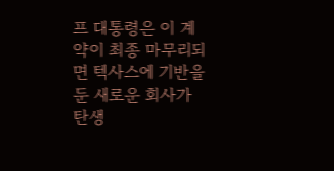프 대통령은 이 계약이 최종 마무리되면 텍사스에 기반을 둔 새로운 회사가 탄생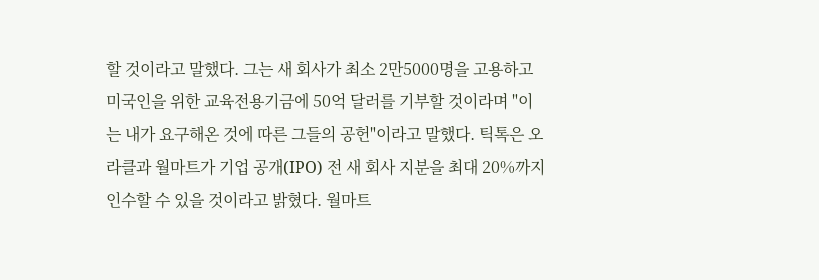할 것이라고 말했다. 그는 새 회사가 최소 2만5000명을 고용하고 미국인을 위한 교육전용기금에 50억 달러를 기부할 것이라며 "이는 내가 요구해온 것에 따른 그들의 공헌"이라고 말했다. 틱톡은 오라클과 월마트가 기업 공개(IPO) 전 새 회사 지분을 최대 20%까지 인수할 수 있을 것이라고 밝혔다. 월마트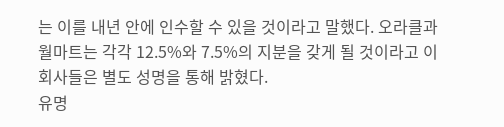는 이를 내년 안에 인수할 수 있을 것이라고 말했다. 오라클과 월마트는 각각 12.5%와 7.5%의 지분을 갖게 될 것이라고 이 회사들은 별도 성명을 통해 밝혔다.
유명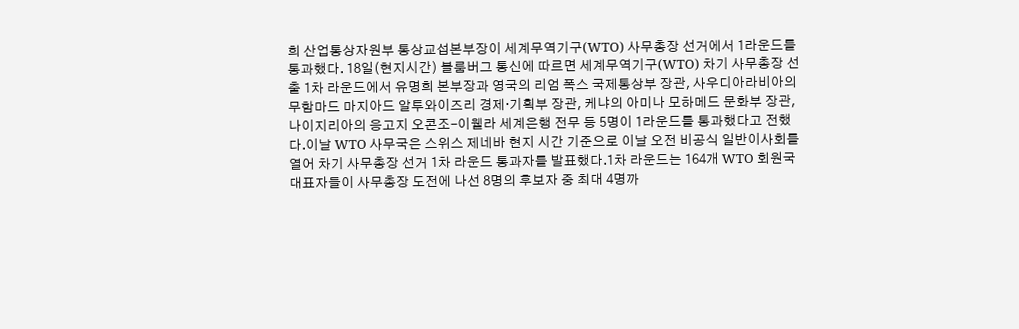희 산업통상자원부 통상교섭본부장이 세계무역기구(WTO) 사무총장 선거에서 1라운드를 통과했다. 18일(현지시간) 블룸버그 통신에 따르면 세계무역기구(WTO) 차기 사무총장 선출 1차 라운드에서 유명희 본부장과 영국의 리엄 폭스 국제통상부 장관, 사우디아라비아의 무함마드 마지아드 알투와이즈리 경제·기획부 장관, 케냐의 아미나 모하메드 문화부 장관, 나이지리아의 응고지 오콘조-이웰라 세계은행 전무 등 5명이 1라운드를 통과했다고 전했다.이날 WTO 사무국은 스위스 제네바 현지 시간 기준으로 이날 오전 비공식 일반이사회를 열어 차기 사무총장 선거 1차 라운드 통과자를 발표했다.1차 라운드는 164개 WTO 회원국 대표자들이 사무총장 도전에 나선 8명의 후보자 중 최대 4명까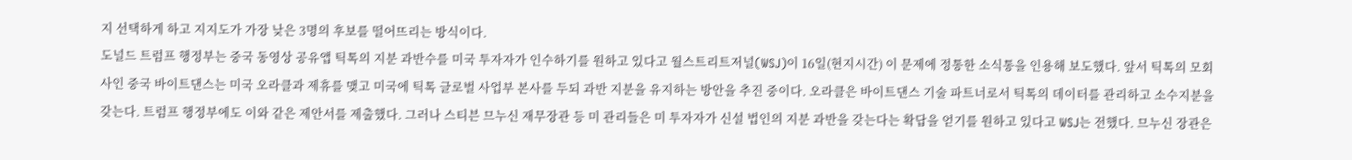지 선택하게 하고 지지도가 가장 낮은 3명의 후보를 떨어뜨리는 방식이다.
도널드 트럼프 행정부는 중국 동영상 공유앱 틱톡의 지분 과반수를 미국 투자자가 인수하기를 원하고 있다고 월스트리트저널(WSJ)이 16일(현지시간) 이 문제에 정통한 소식통을 인용해 보도했다. 앞서 틱톡의 모회사인 중국 바이트댄스는 미국 오라클과 제휴를 맺고 미국에 틱톡 글로벌 사업부 본사를 두되 과반 지분을 유지하는 방안을 추진 중이다. 오라클은 바이트댄스 기술 파트너로서 틱톡의 데이터를 관리하고 소수지분을 갖는다. 트럼프 행정부에도 이와 같은 제안서를 제출했다. 그러나 스티븐 므누신 재무장관 등 미 관리들은 미 투자자가 신설 법인의 지분 과반을 갖는다는 확답을 얻기를 원하고 있다고 WSJ는 전했다. 므누신 장관은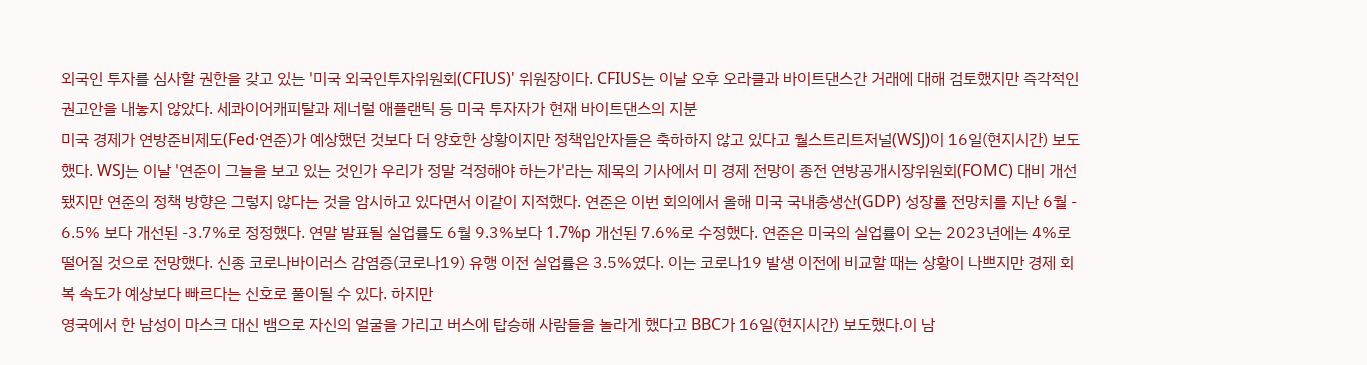외국인 투자를 심사할 권한을 갖고 있는 '미국 외국인투자위원회(CFIUS)' 위원장이다. CFIUS는 이날 오후 오라클과 바이트댄스간 거래에 대해 검토했지만 즉각적인 권고안을 내놓지 않았다. 세콰이어캐피탈과 제너럴 애플랜틱 등 미국 투자자가 현재 바이트댄스의 지분
미국 경제가 연방준비제도(Fed·연준)가 예상했던 것보다 더 양호한 상황이지만 정책입안자들은 축하하지 않고 있다고 월스트리트저널(WSJ)이 16일(현지시간) 보도했다. WSJ는 이날 '연준이 그늘을 보고 있는 것인가 우리가 정말 걱정해야 하는가'라는 제목의 기사에서 미 경제 전망이 종전 연방공개시장위원회(FOMC) 대비 개선됐지만 연준의 정책 방향은 그렇지 않다는 것을 암시하고 있다면서 이같이 지적했다. 연준은 이번 회의에서 올해 미국 국내총생산(GDP) 성장률 전망치를 지난 6월 - 6.5% 보다 개선된 -3.7%로 정정했다. 연말 발표될 실업률도 6월 9.3%보다 1.7%p 개선된 7.6%로 수정했다. 연준은 미국의 실업률이 오는 2023년에는 4%로 떨어질 것으로 전망했다. 신종 코로나바이러스 감염증(코로나19) 유행 이전 실업률은 3.5%였다. 이는 코로나19 발생 이전에 비교할 때는 상황이 나쁘지만 경제 회복 속도가 예상보다 빠르다는 신호로 풀이될 수 있다. 하지만
영국에서 한 남성이 마스크 대신 뱀으로 자신의 얼굴을 가리고 버스에 탑승해 사람들을 놀라게 했다고 BBC가 16일(현지시간) 보도했다.이 남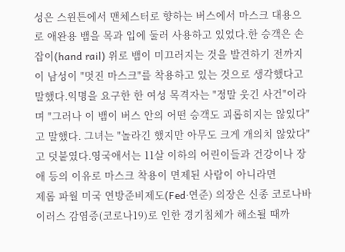성은 스윈튼에서 맨체스터로 향하는 버스에서 마스크 대용으로 애완용 뱀을 목과 입에 둘러 사용하고 있었다.한 승객은 손잡이(hand rail) 위로 뱀이 미끄러지는 것을 발견하기 전까지 이 남성이 "멋진 마스크"를 착용하고 있는 것으로 생각했다고 말했다.익명을 요구한 한 여성 목격자는 "정말 웃긴 사건"이라며 "그러나 이 뱀이 버스 안의 어떤 승객도 괴롭히지는 않있다"고 말했다. 그녀는 "놀라긴 했지만 아무도 크게 개의치 않았다"고 덧붙였다.영국애서는 11살 이하의 어린이들과 건강이나 장애 등의 이유로 마스크 착용이 면제된 사람이 아니라면
제롬 파월 미국 연방준비제도(Fed·연준) 의장은 신종 코로나바이러스 감염증(코로나19)로 인한 경기침체가 해소될 때까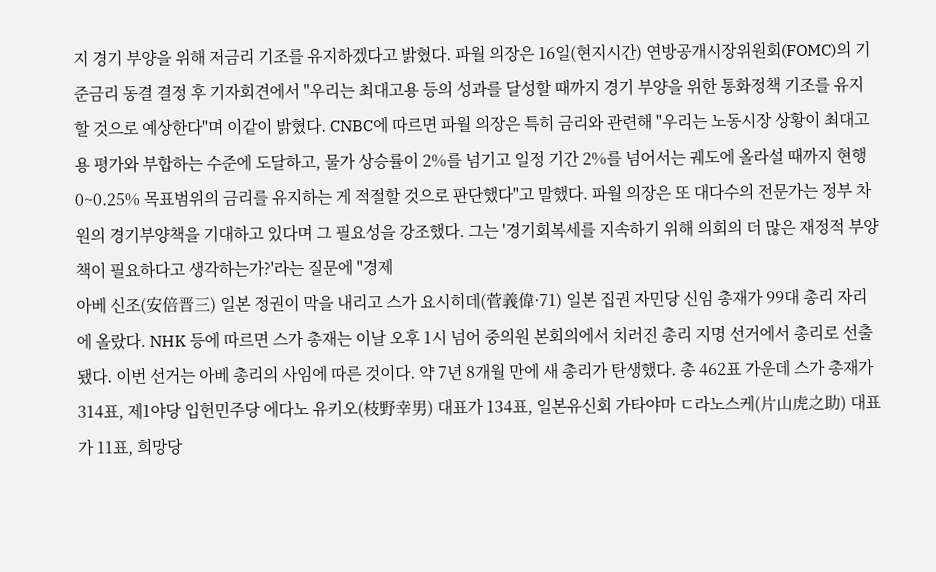지 경기 부양을 위해 저금리 기조를 유지하겠다고 밝혔다. 파월 의장은 16일(현지시간) 연방공개시장위원회(FOMC)의 기준금리 동결 결정 후 기자회견에서 "우리는 최대고용 등의 성과를 달성할 때까지 경기 부양을 위한 통화정책 기조를 유지할 것으로 예상한다"며 이같이 밝혔다. CNBC에 따르면 파월 의장은 특히 금리와 관련해 "우리는 노동시장 상황이 최대고용 평가와 부합하는 수준에 도달하고, 물가 상승률이 2%를 넘기고 일정 기간 2%를 넘어서는 궤도에 올라설 때까지 현행 0~0.25% 목표범위의 금리를 유지하는 게 적절할 것으로 판단했다"고 말했다. 파월 의장은 또 대다수의 전문가는 정부 차원의 경기부양책을 기대하고 있다며 그 필요성을 강조했다. 그는 '경기회복세를 지속하기 위해 의회의 더 많은 재정적 부양책이 필요하다고 생각하는가?'라는 질문에 "경제
아베 신조(安倍晋三) 일본 정권이 막을 내리고 스가 요시히데(菅義偉·71) 일본 집권 자민당 신임 총재가 99대 총리 자리에 올랐다. NHK 등에 따르면 스가 총재는 이날 오후 1시 넘어 중의원 본회의에서 치러진 총리 지명 선거에서 총리로 선출됐다. 이번 선거는 아베 총리의 사임에 따른 것이다. 약 7년 8개월 만에 새 총리가 탄생했다. 총 462표 가운데 스가 총재가 314표, 제1야당 입헌민주당 에다노 유키오(枝野幸男) 대표가 134표, 일본유신회 가타야마 ㄷ라노스케(片山虎之助) 대표가 11표, 희망당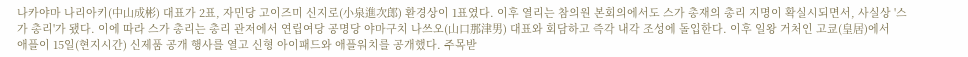나카야마 나리아키(中山成彬) 대표가 2표, 자민당 고이즈미 신지로(小泉進次郎) 환경상이 1표였다. 이후 열리는 참의원 본회의에서도 스가 총재의 총리 지명이 확실시되면서, 사실상 '스가 총리'가 됐다. 이에 따라 스가 총리는 총리 관저에서 연립여당 공명당 야마구치 나쓰오(山口那津男) 대표와 회담하고 즉각 내각 조성에 돌입한다. 이후 일왕 거처인 고쿄(皇居)에서
애플이 15일(현지시간) 신제품 공개 행사를 열고 신형 아이패드와 애플워치를 공개했다. 주목받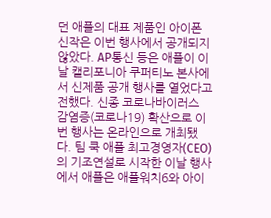던 애플의 대표 제품인 아이폰 신작은 이번 행사에서 공개되지 않았다. AP통신 등은 애플이 이날 캘리포니아 쿠퍼티노 본사에서 신제품 공개 행사를 열었다고 전했다. 신종 코로나바이러스 감염증(코로나19) 확산으로 이번 행사는 온라인으로 개최됐다. 팀 쿡 애플 최고경영자(CEO)의 기조연설로 시작한 이날 행사에서 애플은 애플워치6와 아이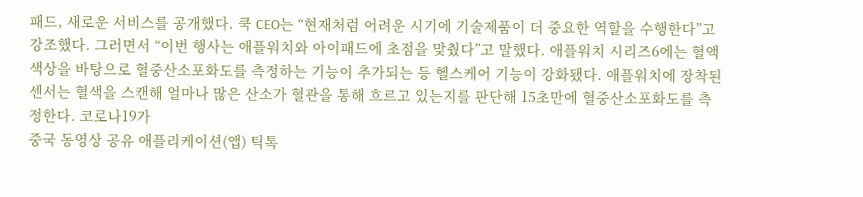패드, 새로운 서비스를 공개했다. 쿡 CEO는 “현재처럼 어려운 시기에 기술제품이 더 중요한 역할을 수행한다”고 강조했다. 그러면서 “이번 행사는 애플워치와 아이패드에 초점을 맞췄다”고 말했다. 애플워치 시리즈6에는 혈액 색상을 바탕으로 혈중산소포화도를 측정하는 기능이 추가되는 등 헬스케어 기능이 강화됐다. 애플워치에 장착된 센서는 혈색을 스캔해 얼마나 많은 산소가 혈관을 통해 흐르고 있는지를 판단해 15초만에 혈중산소포화도를 측정한다. 코로나19가
중국 동영상 공유 애플리케이션(앱) 틱톡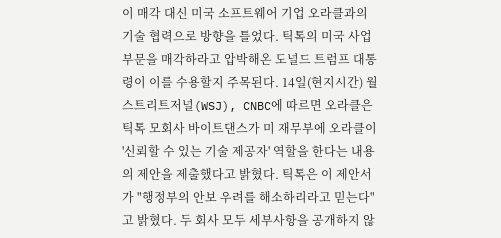이 매각 대신 미국 소프트웨어 기업 오라클과의 기술 협력으로 방향을 틀었다. 틱톡의 미국 사업 부문을 매각하라고 압박해온 도널드 트럼프 대통령이 이를 수용할지 주목된다. 14일(현지시간) 월스트리트저널(WSJ), CNBC에 따르면 오라클은 틱톡 모회사 바이트댄스가 미 재무부에 오라클이 '신뢰할 수 있는 기술 제공자' 역할을 한다는 내용의 제안을 제출했다고 밝혔다. 틱톡은 이 제안서가 "행정부의 안보 우려를 해소하리라고 믿는다"고 밝혔다. 두 회사 모두 세부사항을 공개하지 않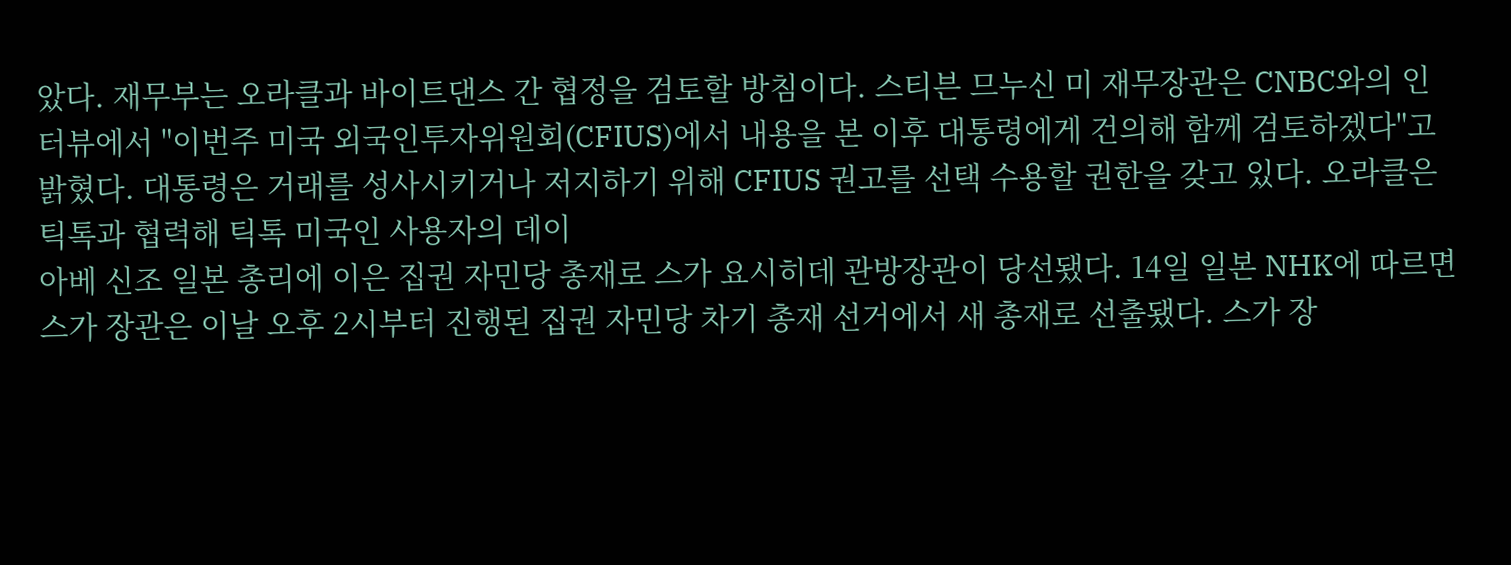았다. 재무부는 오라클과 바이트댄스 간 협정을 검토할 방침이다. 스티븐 므누신 미 재무장관은 CNBC와의 인터뷰에서 "이번주 미국 외국인투자위원회(CFIUS)에서 내용을 본 이후 대통령에게 건의해 함께 검토하겠다"고 밝혔다. 대통령은 거래를 성사시키거나 저지하기 위해 CFIUS 권고를 선택 수용할 권한을 갖고 있다. 오라클은 틱톡과 협력해 틱톡 미국인 사용자의 데이
아베 신조 일본 총리에 이은 집권 자민당 총재로 스가 요시히데 관방장관이 당선됐다. 14일 일본 NHK에 따르면 스가 장관은 이날 오후 2시부터 진행된 집권 자민당 차기 총재 선거에서 새 총재로 선출됐다. 스가 장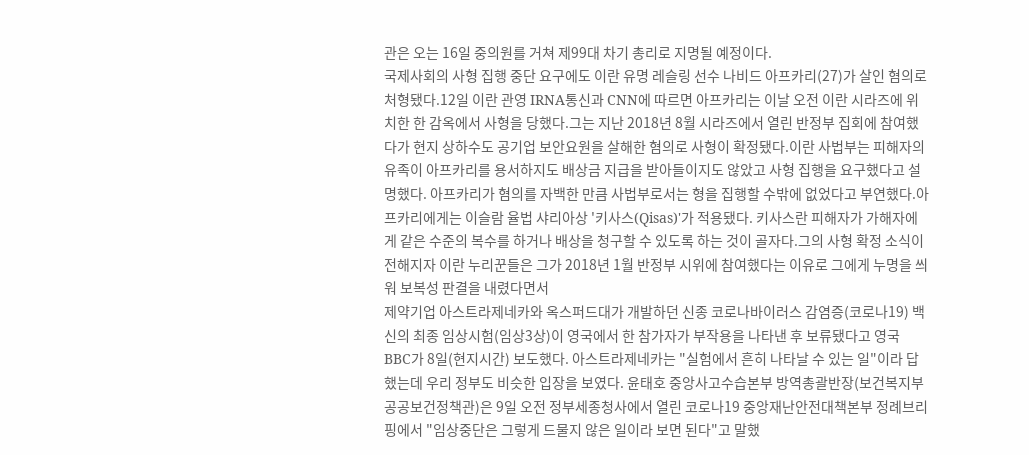관은 오는 16일 중의원를 거쳐 제99대 차기 총리로 지명될 예정이다.
국제사회의 사형 집행 중단 요구에도 이란 유명 레슬링 선수 나비드 아프카리(27)가 살인 혐의로 처형됐다.12일 이란 관영 IRNA통신과 CNN에 따르면 아프카리는 이날 오전 이란 시라즈에 위치한 한 감옥에서 사형을 당했다.그는 지난 2018년 8월 시라즈에서 열린 반정부 집회에 참여했다가 현지 상하수도 공기업 보안요원을 살해한 혐의로 사형이 확정됐다.이란 사법부는 피해자의 유족이 아프카리를 용서하지도 배상금 지급을 받아들이지도 않았고 사형 집행을 요구했다고 설명했다. 아프카리가 혐의를 자백한 만큼 사법부로서는 형을 집행할 수밖에 없었다고 부연했다.아프카리에게는 이슬람 율법 샤리아상 '키사스(Qisas)'가 적용됐다. 키사스란 피해자가 가해자에게 같은 수준의 복수를 하거나 배상을 청구할 수 있도록 하는 것이 골자다.그의 사형 확정 소식이 전해지자 이란 누리꾼들은 그가 2018년 1월 반정부 시위에 참여했다는 이유로 그에게 누명을 씌워 보복성 판결을 내렸다면서
제약기업 아스트라제네카와 옥스퍼드대가 개발하던 신종 코로나바이러스 감염증(코로나19) 백신의 최종 임상시험(임상3상)이 영국에서 한 참가자가 부작용을 나타낸 후 보류됐다고 영국 BBC가 8일(현지시간) 보도했다. 아스트라제네카는 "실험에서 흔히 나타날 수 있는 일"이라 답했는데 우리 정부도 비슷한 입장을 보였다. 윤태호 중앙사고수습본부 방역총괄반장(보건복지부 공공보건정책관)은 9일 오전 정부세종청사에서 열린 코로나19 중앙재난안전대책본부 정례브리핑에서 "임상중단은 그렇게 드물지 않은 일이라 보면 된다"고 말했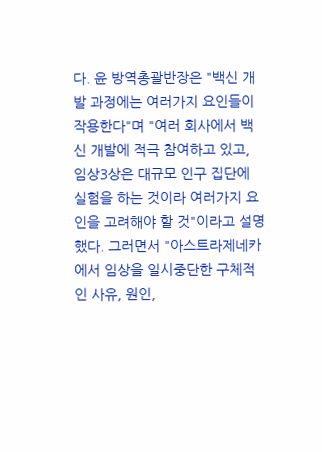다. 윤 방역총괄반장은 "백신 개발 과정에는 여러가지 요인들이 작용한다"며 "여러 회사에서 백신 개발에 적극 참여하고 있고, 임상3상은 대규모 인구 집단에 실험을 하는 것이라 여러가지 요인을 고려해야 할 것"이라고 설명했다. 그러면서 "아스트라제네카에서 임상을 일시중단한 구체적인 사유, 원인,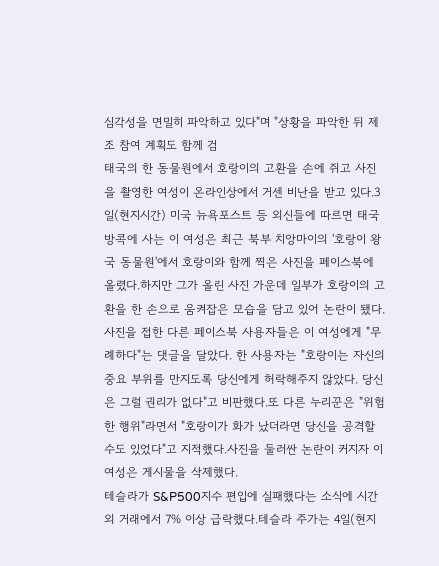심각성을 면밀히 파악하고 있다"며 "상황을 파악한 뒤 제조 참여 계획도 함께 검
태국의 한 동물원에서 호랑이의 고환을 손에 쥐고 사진을 촬영한 여성이 온라인상에서 거센 비난을 받고 있다.3일(현지시간) 미국 뉴욕포스트 등 외신들에 따르면 태국 방콕에 사는 이 여성은 최근 북부 치앙마이의 '호랑이 왕국 동물원'에서 호랑이와 함께 찍은 사진을 페이스북에 올렸다.하지만 그가 올린 사진 가운데 일부가 호랑이의 고환을 한 손으로 움켜잡은 모습을 담고 있어 논란이 됐다.사진을 접한 다른 페이스북 사용자들은 이 여성에게 "무례하다"는 댓글을 달았다. 한 사용자는 "호랑이는 자신의 중요 부위를 만지도록 당신에게 허락해주지 않았다. 당신은 그럴 권리가 없다"고 비판했다.또 다른 누리꾼은 "위험한 행위"라면서 "호랑이가 화가 났더라면 당신을 공격할 수도 있었다"고 지적했다.사진을 둘러싼 논란이 커지자 이 여성은 게시물을 삭제했다.
테슬라가 S&P500지수 편입에 실패했다는 소식에 시간외 거래에서 7% 이상 급락했다.테슬라 주가는 4일(현지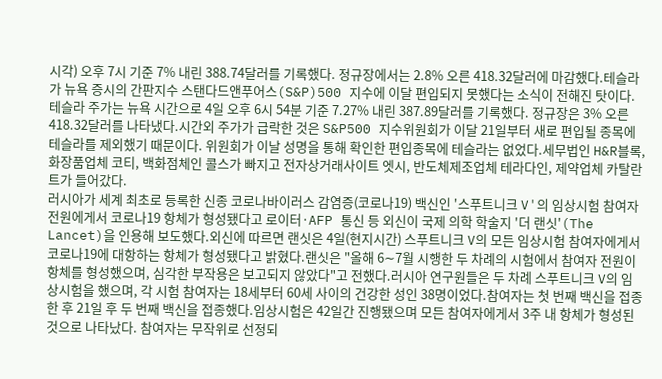시각) 오후 7시 기준 7% 내린 388.74달러를 기록했다. 정규장에서는 2.8% 오른 418.32달러에 마감했다.테슬라가 뉴욕 증시의 간판지수 스탠다드앤푸어스(S&P)500 지수에 이달 편입되지 못했다는 소식이 전해진 탓이다.테슬라 주가는 뉴욕 시간으로 4일 오후 6시 54분 기준 7.27% 내린 387.89달러를 기록했다. 정규장은 3% 오른 418.32달러를 나타냈다.시간외 주가가 급락한 것은 S&P500 지수위원회가 이달 21일부터 새로 편입될 종목에 테슬라를 제외했기 때문이다. 위원회가 이날 성명을 통해 확인한 편입종목에 테슬라는 없었다.세무법인 H&R블록, 화장품업체 코티, 백화점체인 콜스가 빠지고 전자상거래사이트 엣시, 반도체제조업체 테라다인, 제약업체 카탈란트가 들어갔다.
러시아가 세계 최초로 등록한 신종 코로나바이러스 감염증(코로나19) 백신인 '스푸트니크 V'의 임상시험 참여자 전원에게서 코로나19 항체가 형성됐다고 로이터·AFP 통신 등 외신이 국제 의학 학술지 '더 랜싯'(The Lancet)을 인용해 보도했다.외신에 따르면 랜싯은 4일(현지시간) 스푸트니크 V의 모든 임상시험 참여자에게서 코로나19에 대항하는 항체가 형성됐다고 밝혔다.랜싯은 "올해 6∼7월 시행한 두 차례의 시험에서 참여자 전원이 항체를 형성했으며, 심각한 부작용은 보고되지 않았다"고 전했다.러시아 연구원들은 두 차례 스푸트니크 V의 임상시험을 했으며, 각 시험 참여자는 18세부터 60세 사이의 건강한 성인 38명이었다.참여자는 첫 번째 백신을 접종한 후 21일 후 두 번째 백신을 접종했다.임상시험은 42일간 진행됐으며 모든 참여자에게서 3주 내 항체가 형성된 것으로 나타났다. 참여자는 무작위로 선정되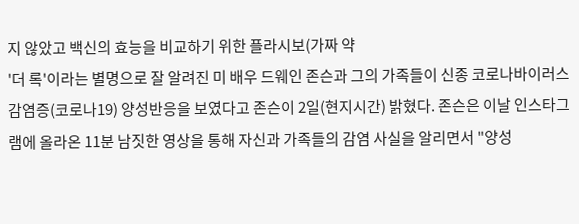지 않았고 백신의 효능을 비교하기 위한 플라시보(가짜 약
'더 록'이라는 별명으로 잘 알려진 미 배우 드웨인 존슨과 그의 가족들이 신종 코로나바이러스 감염증(코로나19) 양성반응을 보였다고 존슨이 2일(현지시간) 밝혔다. 존슨은 이날 인스타그램에 올라온 11분 남짓한 영상을 통해 자신과 가족들의 감염 사실을 알리면서 "양성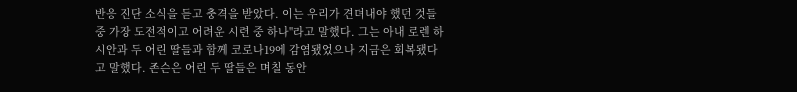반응 진단 소식을 듣고 충격을 받았다. 이는 우리가 견뎌내야 했던 것들 중 가장 도전적이고 어려운 시련 중 하나"라고 말했다. 그는 아내 로렌 하시안과 두 어린 딸들과 함께 코로나19에 감염됐었으나 지금은 회복됐다고 말했다. 존슨은 어린 두 딸들은 며칠 동안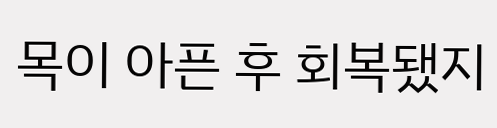목이 아픈 후 회복됐지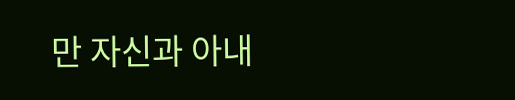만 자신과 아내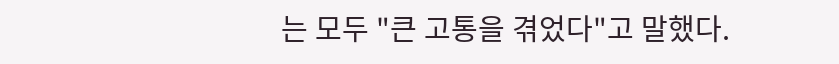는 모두 "큰 고통을 겪었다"고 말했다.